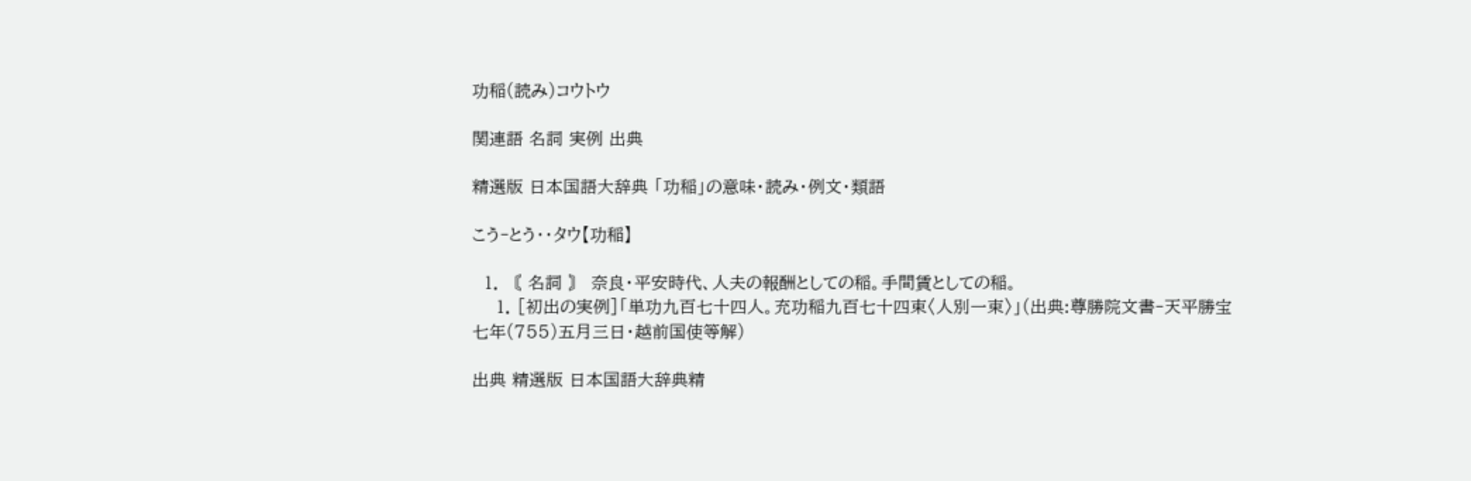功稲(読み)コウトウ

関連語 名詞 実例 出典

精選版 日本国語大辞典 「功稲」の意味・読み・例文・類語

こう‐とう‥タウ【功稲】

  1. 〘 名詞 〙 奈良・平安時代、人夫の報酬としての稲。手間賃としての稲。
    1. [初出の実例]「単功九百七十四人。充功稲九百七十四束〈人別一束〉」(出典:尊勝院文書‐天平勝宝七年(755)五月三日・越前国使等解)

出典 精選版 日本国語大辞典精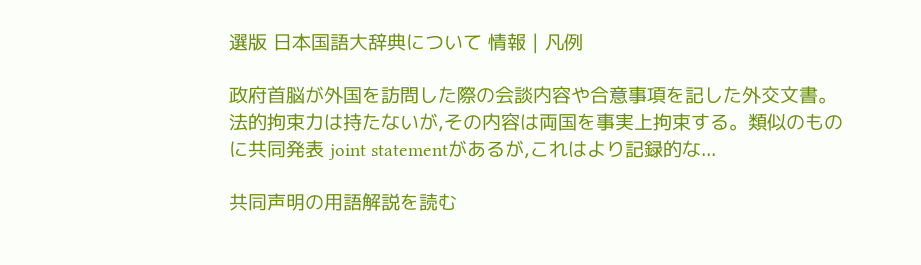選版 日本国語大辞典について 情報 | 凡例

政府首脳が外国を訪問した際の会談内容や合意事項を記した外交文書。法的拘束力は持たないが,その内容は両国を事実上拘束する。類似のものに共同発表 joint statementがあるが,これはより記録的な...

共同声明の用語解説を読む